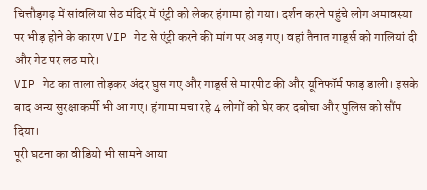चित्तौड़गढ़ में सांवलिया सेठ मंदिर में एंट्री को लेकर हंगामा हो गया। दर्शन करने पहुंचे लोग अमावस्या पर भीड़ होने के कारण VIP गेट से एंट्री करने की मांग पर अड़ गए। वहां तैनात गार्ड्स को गालियां दी और गेट पर लठ मारे।
VIP गेट का ताला तोड़कर अंदर घुस गए और गार्ड्स से मारपीट की और यूनिफॉर्म फाड़ डाली। इसके बाद अन्य सुरक्षाकर्मी भी आ गए। हंगामा मचा रहे 4 लोगों को घेर कर दबोचा और पुलिस को सौंप दिया।
पूरी घटना का वीडियो भी सामने आया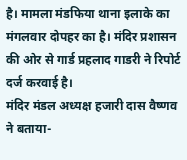है। मामला मंडफिया थाना इलाके का मंगलवार दोपहर का है। मंदिर प्रशासन की ओर से गार्ड प्रहलाद गाडरी ने रिपोर्ट दर्ज करवाई है।
मंदिर मंडल अध्यक्ष हजारी दास वैष्णव ने बताया-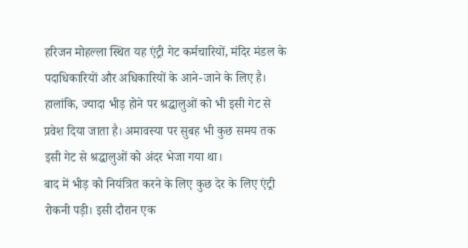हरिजन मोहल्ला स्थित यह एंट्री गेट कर्मचारियों, मंदिर मंडल के पदाधिकारियों और अधिकारियों के आने-जाने के लिए है। हालांकि, ज्यादा भीड़ होने पर श्रद्धालुओं को भी इसी गेट से प्रवेश दिया जाता है। अमावस्या पर सुबह भी कुछ समय तक इसी गेट से श्रद्धालुओं को अंदर भेजा गया था।
बाद में भीड़ को नियंत्रित करने के लिए कुछ देर के लिए एंट्री रोकनी पड़ी। इसी दौरान एक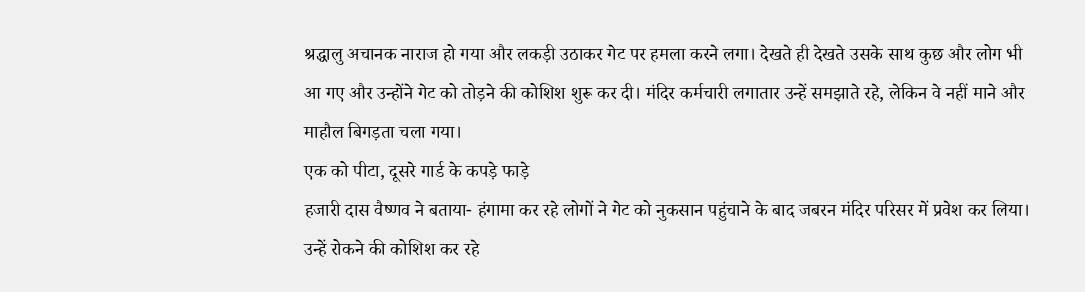श्रद्धालु अचानक नाराज हो गया और लकड़ी उठाकर गेट पर हमला करने लगा। देखते ही देखते उसके साथ कुछ और लोग भी आ गए और उन्होंने गेट को तोड़ने की कोशिश शुरू कर दी। मंदिर कर्मचारी लगातार उन्हें समझाते रहे, लेकिन वे नहीं माने और माहौल बिगड़ता चला गया।
एक को पीटा, दूसरे गार्ड के कपड़े फाड़े
हजारी दास वैष्णव ने बताया- हंगामा कर रहे लोगों ने गेट को नुकसान पहुंचाने के बाद जबरन मंदिर परिसर में प्रवेश कर लिया। उन्हें रोकने की कोशिश कर रहे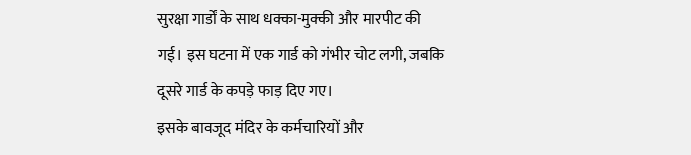सुरक्षा गार्डों के साथ धक्का-मुक्की और मारपीट की गई। इस घटना में एक गार्ड को गंभीर चोट लगी, जबकि दूसरे गार्ड के कपड़े फाड़ दिए गए।
इसके बावजूद मंदिर के कर्मचारियों और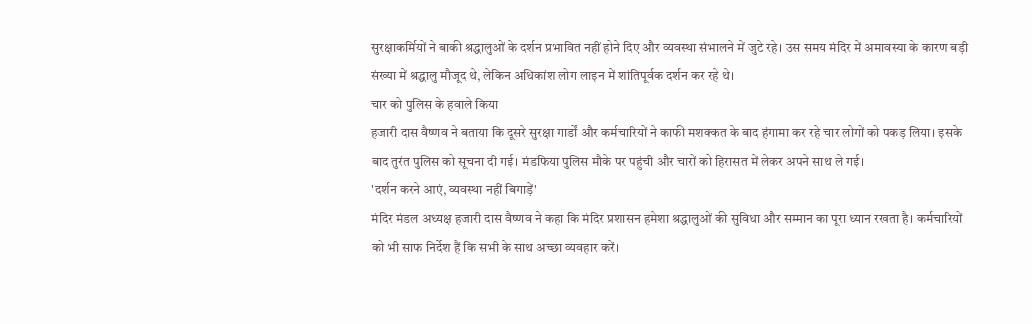सुरक्षाकर्मियों ने बाकी श्रद्धालुओं के दर्शन प्रभावित नहीं होने दिए और व्यवस्था संभालने में जुटे रहे। उस समय मंदिर में अमावस्या के कारण बड़ी संख्या में श्रद्धालु मौजूद थे, लेकिन अधिकांश लोग लाइन में शांतिपूर्वक दर्शन कर रहे थे।
चार को पुलिस के हवाले किया
हजारी दास वैष्णव ने बताया कि दूसरे सुरक्षा गार्डों और कर्मचारियों ने काफी मशक्कत के बाद हंगामा कर रहे चार लोगों को पकड़ लिया। इसके बाद तुरंत पुलिस को सूचना दी गई। मंडफिया पुलिस मौके पर पहुंची और चारों को हिरासत में लेकर अपने साथ ले गई।
'दर्शन करने आएं, व्यवस्था नहीं बिगाड़ें'
मंदिर मंडल अध्यक्ष हजारी दास वैष्णव ने कहा कि मंदिर प्रशासन हमेशा श्रद्धालुओं की सुविधा और सम्मान का पूरा ध्यान रखता है। कर्मचारियों को भी साफ निर्देश हैं कि सभी के साथ अच्छा व्यवहार करें।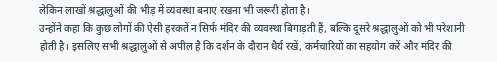लेकिन लाखों श्रद्धालुओं की भीड़ में व्यवस्था बनाए रखना भी जरूरी होता है।
उन्होंने कहा कि कुछ लोगों की ऐसी हरकतें न सिर्फ मंदिर की व्यवस्था बिगाड़ती हैं, बल्कि दूसरे श्रद्धालुओं को भी परेशानी होती है। इसलिए सभी श्रद्धालुओं से अपील है कि दर्शन के दौरान धैर्य रखें, कर्मचारियों का सहयोग करें और मंदिर की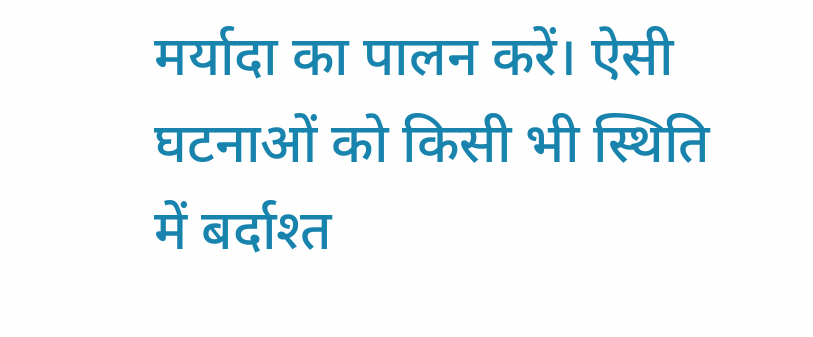मर्यादा का पालन करें। ऐसी घटनाओं को किसी भी स्थिति में बर्दाश्त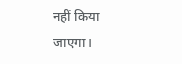नहीं किया जाएगा।